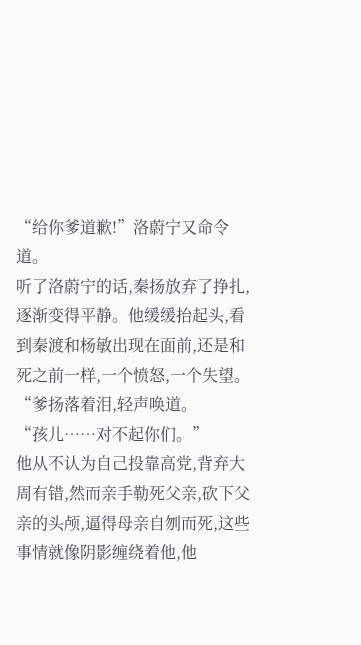“给你爹道歉!”洛蔚宁又命令道。
听了洛蔚宁的话,秦扬放弃了挣扎,逐渐变得平静。他缓缓抬起头,看到秦渡和杨敏出现在面前,还是和死之前一样,一个愤怒,一个失望。
“爹扬落着泪,轻声唤道。
“孩儿……对不起你们。”
他从不认为自己投靠高党,背弃大周有错,然而亲手勒死父亲,砍下父亲的头颅,逼得母亲自刎而死,这些事情就像阴影缠绕着他,他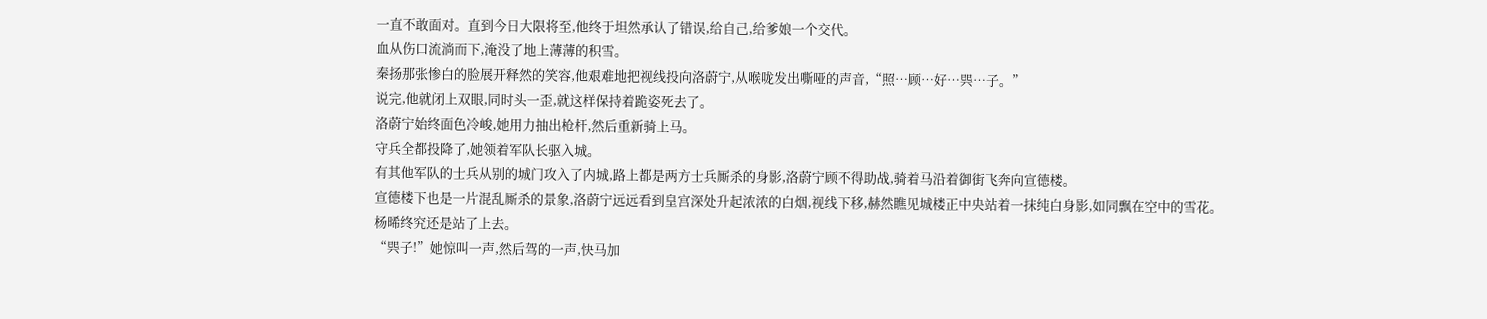一直不敢面对。直到今日大限将至,他终于坦然承认了错误,给自己,给爹娘一个交代。
血从伤口流淌而下,淹没了地上薄薄的积雪。
秦扬那张惨白的脸展开释然的笑容,他艰难地把视线投向洛蔚宁,从喉咙发出嘶哑的声音,“照…顾…好…巺…子。”
说完,他就闭上双眼,同时头一歪,就这样保持着跪姿死去了。
洛蔚宁始终面色冷峻,她用力抽出枪杆,然后重新骑上马。
守兵全都投降了,她领着军队长驱入城。
有其他军队的士兵从别的城门攻入了内城,路上都是两方士兵厮杀的身影,洛蔚宁顾不得助战,骑着马沿着御街飞奔向宣德楼。
宣德楼下也是一片混乱厮杀的景象,洛蔚宁远远看到皇宫深处升起浓浓的白烟,视线下移,赫然瞧见城楼正中央站着一抹纯白身影,如同飘在空中的雪花。
杨晞终究还是站了上去。
“巺子!”她惊叫一声,然后驾的一声,快马加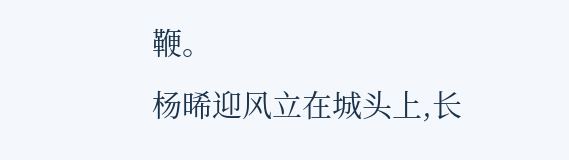鞭。
杨晞迎风立在城头上,长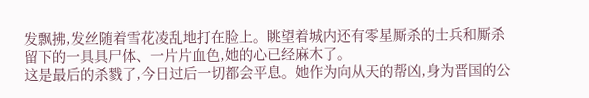发飘拂,发丝随着雪花凌乱地打在脸上。眺望着城内还有零星厮杀的士兵和厮杀留下的一具具尸体、一片片血色,她的心已经麻木了。
这是最后的杀戮了,今日过后一切都会平息。她作为向从天的帮凶,身为晋国的公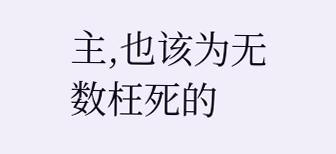主,也该为无数枉死的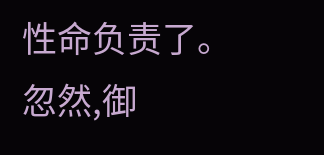性命负责了。
忽然,御